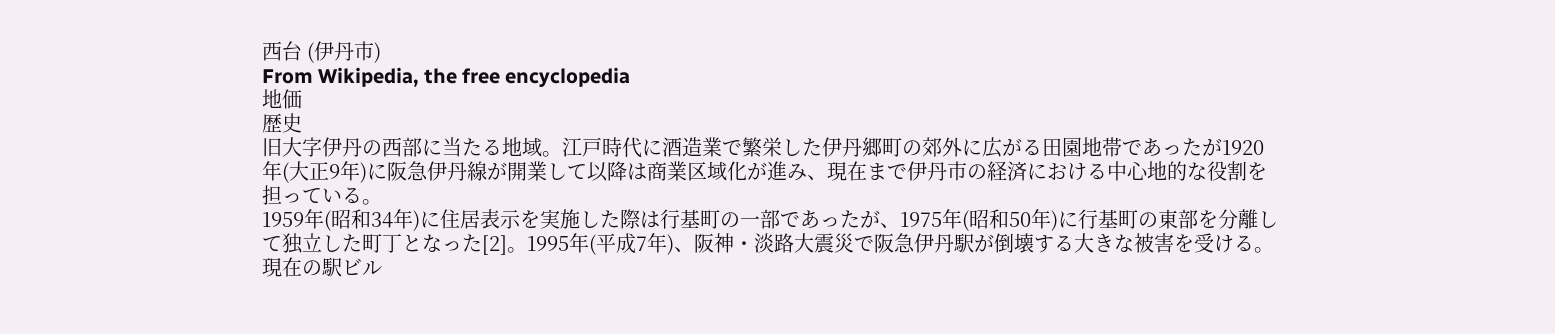西台 (伊丹市)
From Wikipedia, the free encyclopedia
地価
歴史
旧大字伊丹の西部に当たる地域。江戸時代に酒造業で繁栄した伊丹郷町の郊外に広がる田園地帯であったが1920年(大正9年)に阪急伊丹線が開業して以降は商業区域化が進み、現在まで伊丹市の経済における中心地的な役割を担っている。
1959年(昭和34年)に住居表示を実施した際は行基町の一部であったが、1975年(昭和50年)に行基町の東部を分離して独立した町丁となった[2]。1995年(平成7年)、阪神・淡路大震災で阪急伊丹駅が倒壊する大きな被害を受ける。現在の駅ビル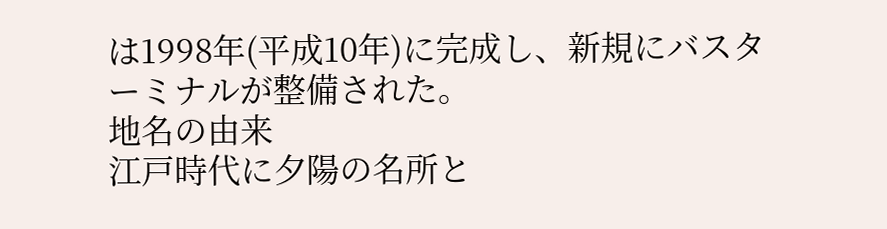は1998年(平成10年)に完成し、新規にバスターミナルが整備された。
地名の由来
江戸時代に夕陽の名所と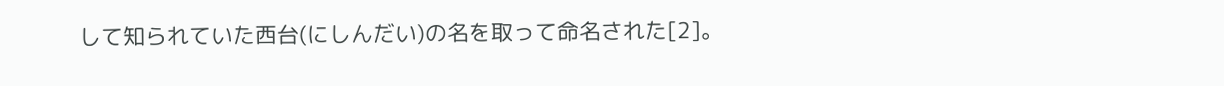して知られていた西台(にしんだい)の名を取って命名された[2]。